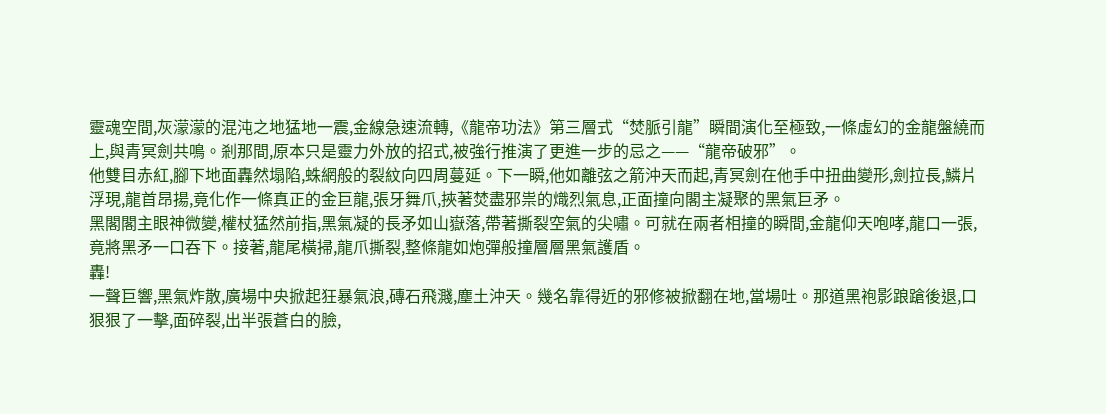靈魂空間,灰濛濛的混沌之地猛地一震,金線急速流轉,《龍帝功法》第三層式“焚脈引龍”瞬間演化至極致,一條虛幻的金龍盤繞而上,與青冥劍共鳴。剎那間,原本只是靈力外放的招式,被強行推演了更進一步的忌之——“龍帝破邪”。
他雙目赤紅,腳下地面轟然塌陷,蛛網般的裂紋向四周蔓延。下一瞬,他如離弦之箭沖天而起,青冥劍在他手中扭曲變形,劍拉長,鱗片浮現,龍首昂揚,竟化作一條真正的金巨龍,張牙舞爪,挾著焚盡邪祟的熾烈氣息,正面撞向閣主凝聚的黑氣巨矛。
黑閣閣主眼神微變,權杖猛然前指,黑氣凝的長矛如山嶽落,帶著撕裂空氣的尖嘯。可就在兩者相撞的瞬間,金龍仰天咆哮,龍口一張,竟將黑矛一口吞下。接著,龍尾橫掃,龍爪撕裂,整條龍如炮彈般撞層層黑氣護盾。
轟!
一聲巨響,黑氣炸散,廣場中央掀起狂暴氣浪,磚石飛濺,塵土沖天。幾名靠得近的邪修被掀翻在地,當場吐。那道黑袍影踉蹌後退,口狠狠了一擊,面碎裂,出半張蒼白的臉,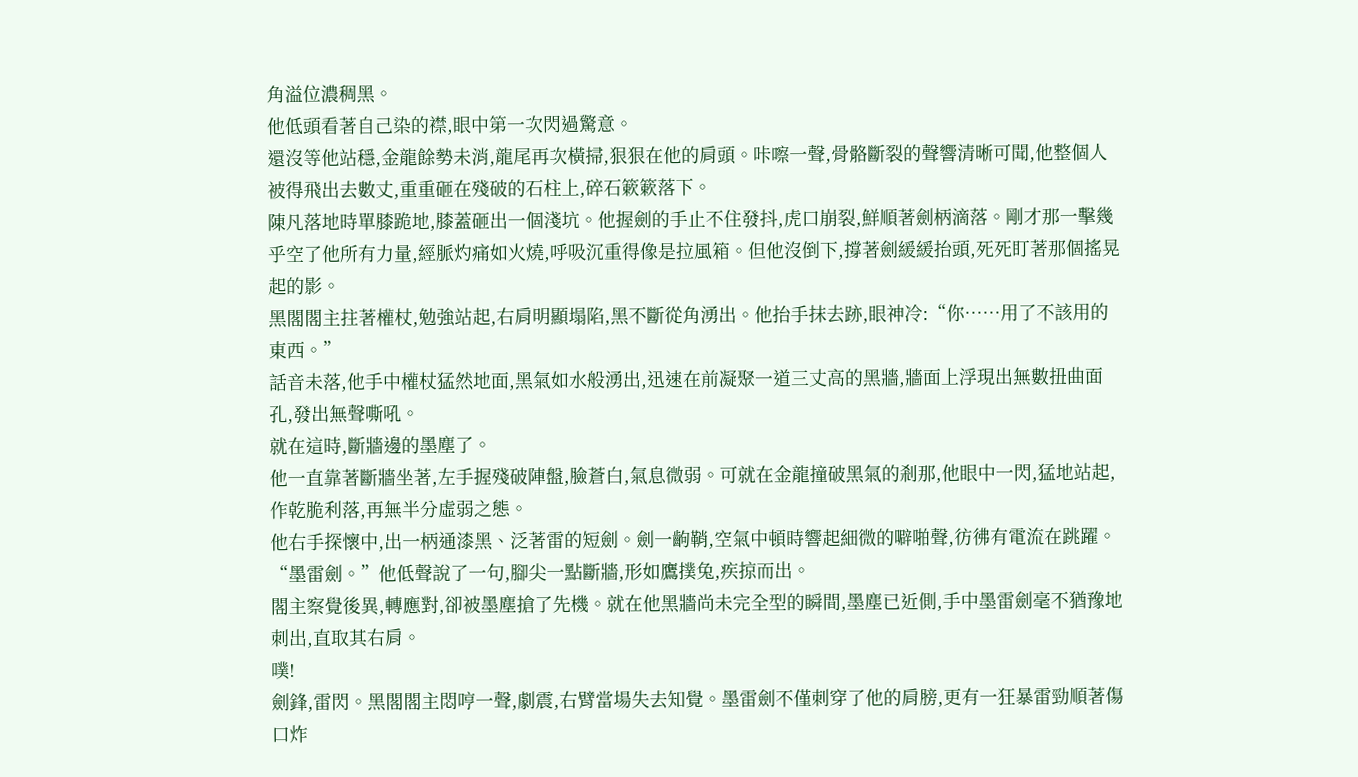角溢位濃稠黑。
他低頭看著自己染的襟,眼中第一次閃過驚意。
還沒等他站穩,金龍餘勢未消,龍尾再次橫掃,狠狠在他的肩頭。咔嚓一聲,骨骼斷裂的聲響清晰可聞,他整個人被得飛出去數丈,重重砸在殘破的石柱上,碎石簌簌落下。
陳凡落地時單膝跪地,膝蓋砸出一個淺坑。他握劍的手止不住發抖,虎口崩裂,鮮順著劍柄滴落。剛才那一擊幾乎空了他所有力量,經脈灼痛如火燒,呼吸沉重得像是拉風箱。但他沒倒下,撐著劍緩緩抬頭,死死盯著那個搖晃起的影。
黑閣閣主拄著權杖,勉強站起,右肩明顯塌陷,黑不斷從角湧出。他抬手抹去跡,眼神冷:“你……用了不該用的東西。”
話音未落,他手中權杖猛然地面,黑氣如水般湧出,迅速在前凝聚一道三丈高的黑牆,牆面上浮現出無數扭曲面孔,發出無聲嘶吼。
就在這時,斷牆邊的墨塵了。
他一直靠著斷牆坐著,左手握殘破陣盤,臉蒼白,氣息微弱。可就在金龍撞破黑氣的剎那,他眼中一閃,猛地站起,作乾脆利落,再無半分虛弱之態。
他右手探懷中,出一柄通漆黑、泛著雷的短劍。劍一齣鞘,空氣中頓時響起細微的噼啪聲,彷彿有電流在跳躍。
“墨雷劍。”他低聲說了一句,腳尖一點斷牆,形如鷹撲兔,疾掠而出。
閣主察覺後異,轉應對,卻被墨塵搶了先機。就在他黑牆尚未完全型的瞬間,墨塵已近側,手中墨雷劍毫不猶豫地刺出,直取其右肩。
噗!
劍鋒,雷閃。黑閣閣主悶哼一聲,劇震,右臂當場失去知覺。墨雷劍不僅刺穿了他的肩膀,更有一狂暴雷勁順著傷口炸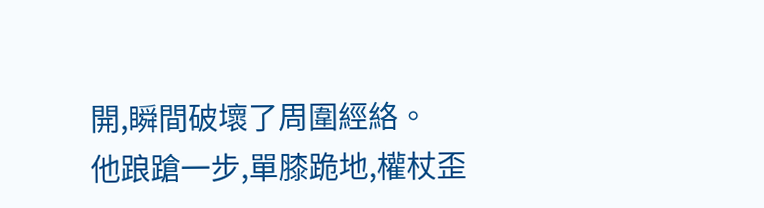開,瞬間破壞了周圍經絡。
他踉蹌一步,單膝跪地,權杖歪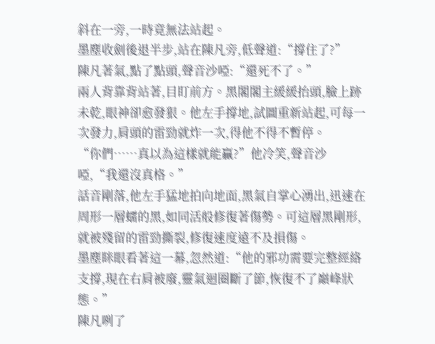斜在一旁,一時竟無法站起。
墨塵收劍後退半步,站在陳凡旁,低聲道:“撐住了?”
陳凡著氣,點了點頭,聲音沙啞:“還死不了。”
兩人背靠背站著,目盯前方。黑閣閣主緩緩抬頭,臉上跡未乾,眼神卻愈發狠。他左手撐地,試圖重新站起,可每一次發力,肩頭的雷勁就炸一次,得他不得不暫停。
“你們……真以為這樣就能贏?”他冷笑,聲音沙啞,“我還沒真格。”
話音剛落,他左手猛地拍向地面,黑氣自掌心湧出,迅速在周形一層蠕的黑,如同活般修復著傷勢。可這層黑剛形,就被殘留的雷勁撕裂,修復速度遠不及損傷。
墨塵眯眼看著這一幕,忽然道:“他的邪功需要完整經絡支撐,現在右肩被廢,靈氣迴圈斷了節,恢復不了巔峰狀態。”
陳凡咧了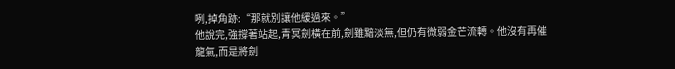咧,掉角跡:“那就別讓他緩過來。”
他說完,強撐著站起,青冥劍橫在前,劍雖黯淡無,但仍有微弱金芒流轉。他沒有再催龍氣,而是將劍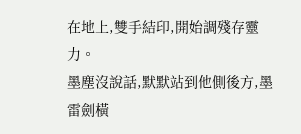在地上,雙手結印,開始調殘存靈力。
墨塵沒說話,默默站到他側後方,墨雷劍橫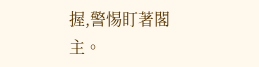握,警惕盯著閣主。